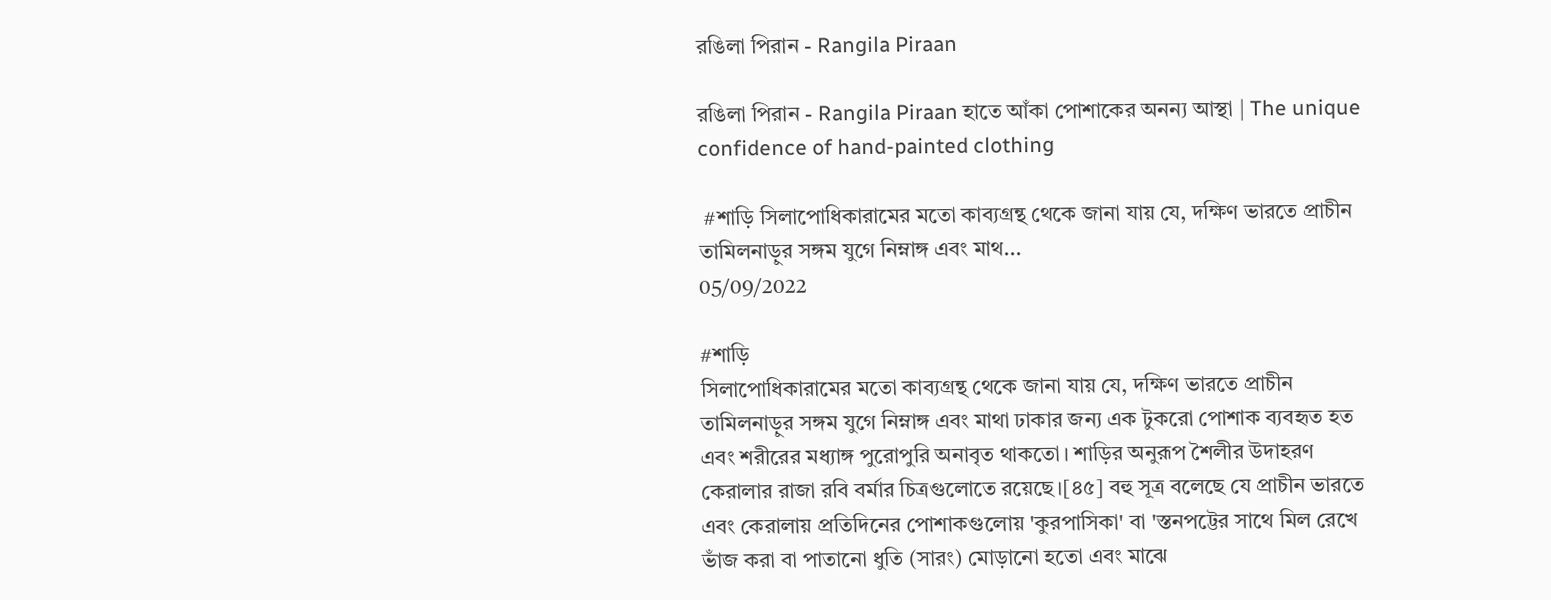রঙিলা পিরান - Rangila Piraan

রঙিলা পিরান - Rangila Piraan হাতে আঁকা পোশাকের অনন্য আস্থা | The unique confidence of hand-painted clothing

 #শাড়ি সিলাপোধিকারামের মতো কাব্যগ্রন্থ থেকে জানা যায় যে, দক্ষিণ ভারতে প্রাচীন তামিলনাড়ুর সঙ্গম যুগে নিম্নাঙ্গ এবং মাথ...
05/09/2022

#শাড়ি
সিলাপোধিকারামের মতো কাব্যগ্রন্থ থেকে জানা যায় যে, দক্ষিণ ভারতে প্রাচীন তামিলনাড়ুর সঙ্গম যুগে নিম্নাঙ্গ এবং মাথা ঢাকার জন্য এক টুকরো পোশাক ব্যবহৃত হত এবং শরীরের মধ্যাঙ্গ পুরোপুরি অনাবৃত থাকতো। শাড়ির অনুরূপ শৈলীর উদাহরণ কেরালার রাজা রবি বর্মার চিত্রগুলোতে রয়েছে।[৪৫] বহু সূত্র বলেছে যে প্রাচীন ভারতে এবং কেরালায় প্রতিদিনের পোশাকগুলোয় 'কুরপাসিকা' বা 'স্তনপট্টের সাথে মিল রেখে ভাঁজ করা বা পাতানো ধুতি (সারং) মোড়ানো হতো এবং মাঝে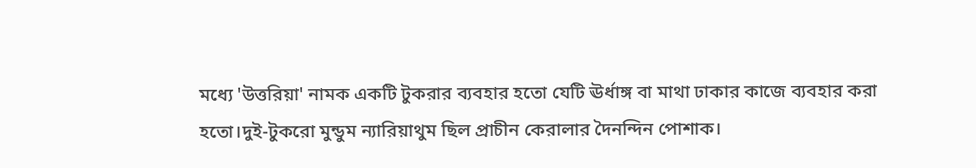মধ্যে 'উত্তরিয়া' নামক একটি টুকরার ব্যবহার হতো যেটি ঊর্ধাঙ্গ বা মাথা ঢাকার কাজে ব্যবহার করা হতো।দুই-টুকরো মুন্ডুম ন্যারিয়াথুম ছিল প্রাচীন কেরালার দৈনন্দিন পোশাক।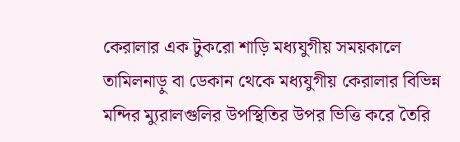কেরালার এক টুকরো শাড়ি মধ্যযুগীয় সময়কালে তামিলনাড়ু বা ডেকান থেকে মধ্যযুগীয় কেরালার বিভিন্ন মন্দির ম্যুরালগুলির উপস্থিতির উপর ভিত্তি করে তৈরি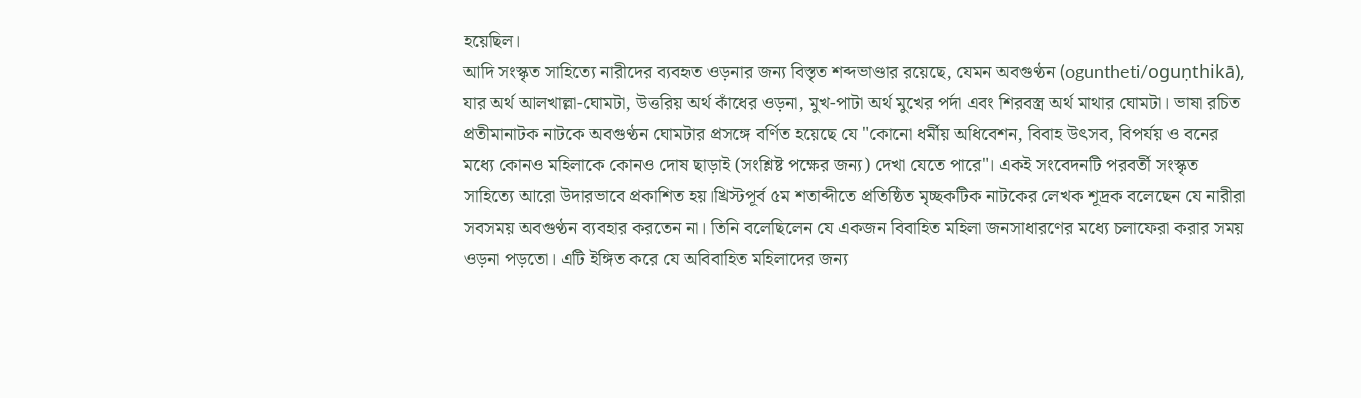হয়েছিল।
আদি সংস্কৃত সাহিত্যে নারীদের ব্যবহৃত ওড়নার জন্য বিস্তৃত শব্দভাণ্ডার রয়েছে, যেমন অবগুণ্ঠন (oguntheti/oguṇthikā), যার অর্থ আলখাল্লা-ঘোমটা, উত্তরিয় অর্থ কাঁধের ওড়না, মুখ-পাটা অর্থ মুখের পর্দা এবং শিরবস্ত্র অর্থ মাথার ঘোমটা। ভাষা রচিত প্রতীমানাটক নাটকে অবগুণ্ঠন ঘোমটার প্রসঙ্গে বর্ণিত হয়েছে যে "কোনো ধর্মীয় অধিবেশন, বিবাহ উৎসব, বিপর্যয় ও বনের মধ্যে কোনও মহিলাকে কোনও দোষ ছাড়াই (সংশ্লিষ্ট পক্ষের জন্য) দেখা যেতে পারে"। একই সংবেদনটি পরবর্তী সংস্কৃত সাহিত্যে আরো উদারভাবে প্রকাশিত হয়।খ্রিস্টপূর্ব ৫ম শতাব্দীতে প্রতিষ্ঠিত মৃচ্ছকটিক নাটকের লেখক শূদ্রক বলেছেন যে নারীরা সবসময় অবগুণ্ঠন ব্যবহার করতেন না। তিনি বলেছিলেন যে একজন বিবাহিত মহিলা জনসাধারণের মধ্যে চলাফেরা করার সময় ওড়না পড়তো। এটি ইঙ্গিত করে যে অবিবাহিত মহিলাদের জন্য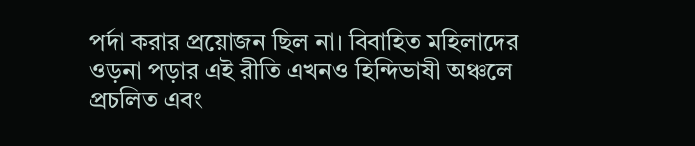পর্দা করার প্রয়োজন ছিল না। বিবাহিত মহিলাদের ওড়না পড়ার এই রীতি এখনও হিন্দিভাষী অঞ্চলে প্রচলিত এবং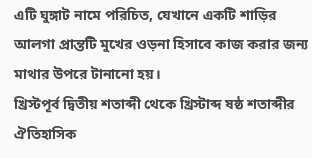এটি ঘুঙ্গাট নামে পরিচিত, যেখানে একটি শাড়ির আলগা প্রান্তটি মুখের ওড়না হিসাবে কাজ করার জন্য মাথার উপরে টানানো হয়।
খ্রিস্টপূর্ব দ্বিতীয় শতাব্দী থেকে খ্রিস্টাব্দ ষষ্ঠ শতাব্দীর ঐতিহাসিক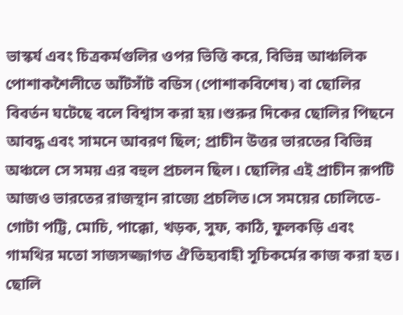ভাস্কর্য এবং চিত্রকর্মগুলির ওপর ভিত্তি করে, বিভিন্ন আঞ্চলিক পোশাকশৈলীতে আঁটসাঁট বডিস (পোশাকবিশেষ) বা ছোলির বিবর্তন ঘটেছে বলে বিশ্বাস করা হয়।শুরুর দিকের ছোলির পিছনে আবদ্ধ এবং সামনে আবরণ ছিল; প্রাচীন উত্তর ভারতের বিভিন্ন অঞ্চলে সে সময় এর বহুল প্রচলন ছিল। ছোলির এই প্রাচীন রূপটি আজও ভারতের রাজস্থান রাজ্যে প্রচলিত।সে সময়ের চোলিতে- গোটা পট্টি, মোচি, পাক্কো, খড়ক, সুফ, কাঠি, ফুলকড়ি এবং গামথির মতো সাজসজ্জাগত ঐতিহ্যবাহী সূচিকর্মের কাজ করা হত। ছোলি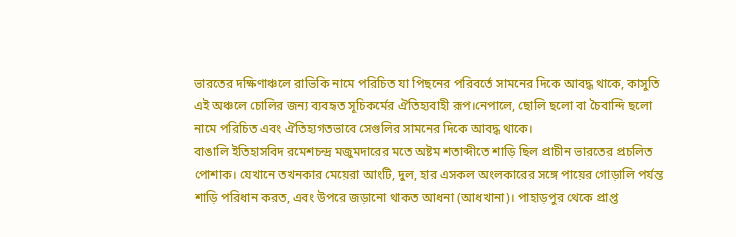ভারতের দক্ষিণাঞ্চলে রাভিকি নামে পরিচিত যা পিছনের পরিবর্তে সামনের দিকে আবদ্ধ থাকে, কাসুতি এই অঞ্চলে চোলির জন্য ব্যবহৃত সূচিকর্মের ঐতিহ্যবাহী রূপ।নেপালে, ছোলি ছলো বা চৈবান্দি ছলো নামে পরিচিত এবং ঐতিহ্যগতভাবে সেগুলির সামনের দিকে আবদ্ধ থাকে।
বাঙালি ইতিহাসবিদ রমেশচন্দ্র মজুমদারের মতে অষ্টম শতাব্দীতে শাড়ি ছিল প্রাচীন ভারতের প্রচলিত পোশাক। যেখানে তখনকার মেয়েরা আংটি, দুল, হার এসকল অংলকারের সঙ্গে পায়ের গোড়ালি পর্যন্ত শাড়ি পরিধান করত, এবং উপরে জড়ানো থাকত আধনা (আধখানা)। পাহাড়পুর থেকে প্রাপ্ত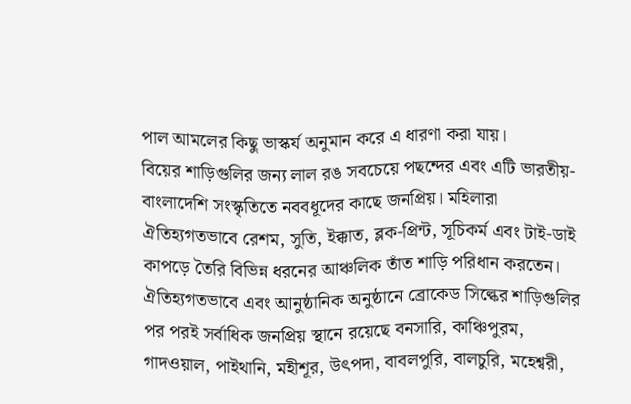পাল আমলের কিছু ভাস্কর্য অনুমান করে এ ধারণা করা যায়।
বিয়ের শাড়িগুলির জন্য লাল রঙ সবচেয়ে পছন্দের এবং এটি ভারতীয়-বাংলাদেশি সংস্কৃতিতে নববধূদের কাছে জনপ্রিয়। মহিলারা ঐতিহ্যগতভাবে রেশম, সুতি, ইক্কাত, ব্লক-প্রিন্ট, সূচিকর্ম এবং টাই-ডাই কাপড়ে তৈরি বিভিন্ন ধরনের আঞ্চলিক তাঁত শাড়ি পরিধান করতেন। ঐতিহ্যগতভাবে এবং আনুষ্ঠানিক অনুষ্ঠানে ব্রোকেড সিল্কের শাড়িগুলির পর পরই সর্বাধিক জনপ্রিয় স্থানে রয়েছে বনসারি, কাঞ্চিপুরম, গাদওয়াল, পাইথানি, মহীশূর, উৎপদা, বাবলপুরি, বালচুরি, মহেশ্বরী,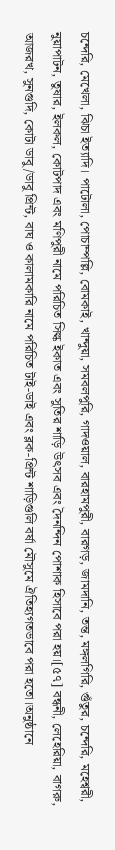চন্দেরি, মেখেলা, ঝিচা ইত্যাদি। পাটোলা, পোচাম্পল্লি, বোমকাই, খান্দুয়া, সমবলপুরি, গাদওয়াল, বারহামপুরী, বারগড়, জামদানি, তন্ত, মঙ্গলগিরি, গুঁতুর, চন্দেরি, মহেশ্বরী, নুয়াপাটন, তুষার, ইলকল, কোটপাদ এবং মণিপুরী নামে পরিচিত সিল্ক ইকাত এবং সুতির শাড়ি উৎসব এবং দৈনন্দিন পোশাক হিসাবে পরা হয়।[৫৭] বন্ধনী, লেহেরিয়া, বাগরু, আজরখ, সুনগুদি, কোটা ডাবু/ডাবু প্রিন্ট, বাঘ ও কালামকারি নামে পরিচিত টাই-ডাই এবং ব্লক-প্রিন্ট শাড়িগুলি বর্ষা মৌসুমে ঐতিহ্যগতভাবে পরা হতো।অনুষ্ঠানে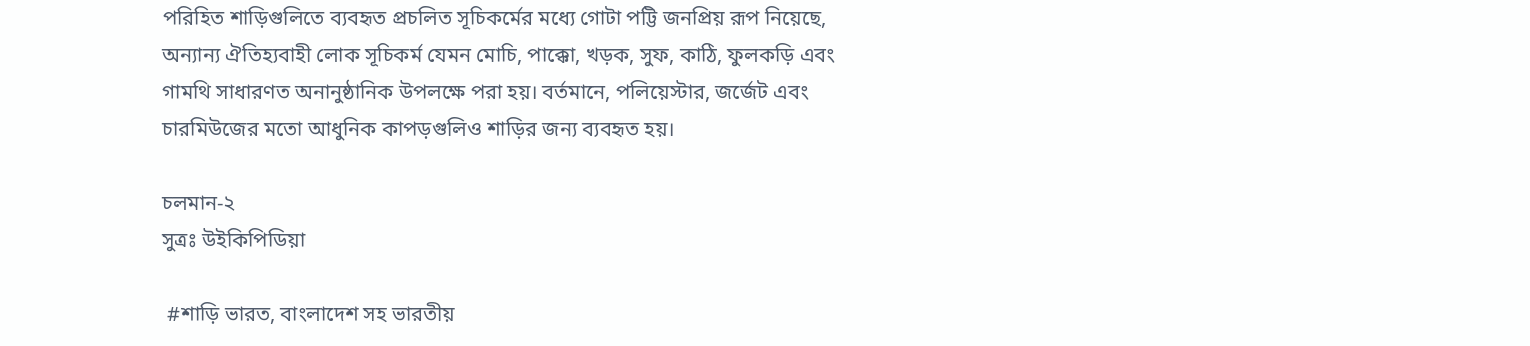পরিহিত শাড়িগুলিতে ব্যবহৃত প্রচলিত সূচিকর্মের মধ্যে গোটা পট্টি জনপ্রিয় রূপ নিয়েছে, অন্যান্য ঐতিহ্যবাহী লোক সূচিকর্ম যেমন মোচি, পাক্কো, খড়ক, সুফ, কাঠি, ফুলকড়ি এবং গামথি সাধারণত অনানুষ্ঠানিক উপলক্ষে পরা হয়। বর্তমানে, পলিয়েস্টার, জর্জেট এবং চারমিউজের মতো আধুনিক কাপড়গুলিও শাড়ির জন্য ব্যবহৃত হয়।

চলমান-২
সুত্রঃ উইকিপিডিয়া

 #শাড়ি ভারত, বাংলাদেশ সহ ভারতীয়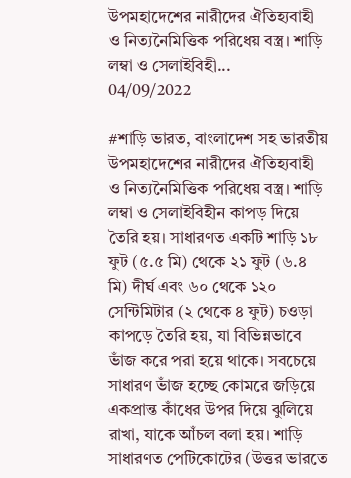উপমহাদেশের নারীদের ঐতিহ্যবাহী ও নিত্যনৈমিত্তিক পরিধেয় বস্ত্র। শাড়ি লম্বা ও সেলাইবিহী...
04/09/2022

#শাড়ি ভারত, বাংলাদেশ সহ ভারতীয় উপমহাদেশের নারীদের ঐতিহ্যবাহী ও নিত্যনৈমিত্তিক পরিধেয় বস্ত্র। শাড়ি লম্বা ও সেলাইবিহীন কাপড় দিয়ে তৈরি হয়। সাধারণত‍ একটি শাড়ি ১৮ ফুট (৫.৫ মি) থেকে ২১ ফুট (৬.৪ মি) দীর্ঘ এবং ৬০ থেকে ১২০ সেন্টিমিটার (২ থেকে ৪ ফুট) চওড়া কাপড়ে তৈরি হয়, যা বিভিন্নভাবে ভাঁজ করে পরা হয়ে থাকে। সবচেয়ে সাধারণ ভাঁজ হচ্ছে কোমরে জড়িয়ে একপ্রান্ত কাঁধের উপর দিয়ে ঝুলিয়ে রাখা, যাকে আঁচল বলা হয়। শাড়ি সাধারণত পেটিকোটের (উত্তর ভারতে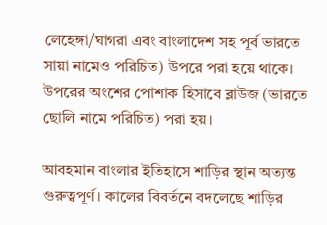লেহেঙ্গা/ঘাগরা এবং বাংলাদেশ সহ পূর্ব ভারতে সায়া নামেও পরিচিত) উপরে পরা হয়ে থাকে। উপরের অংশের পোশাক হিসাবে ব্লাউজ (ভারতে ছোলি নামে পরিচিত) পরা হয়।

আবহমান বাংলার ইতিহাসে শাড়ির স্থান অত্যন্ত গুরুত্বপূর্ণ। কালের বিবর্তনে বদলেছে শাড়ির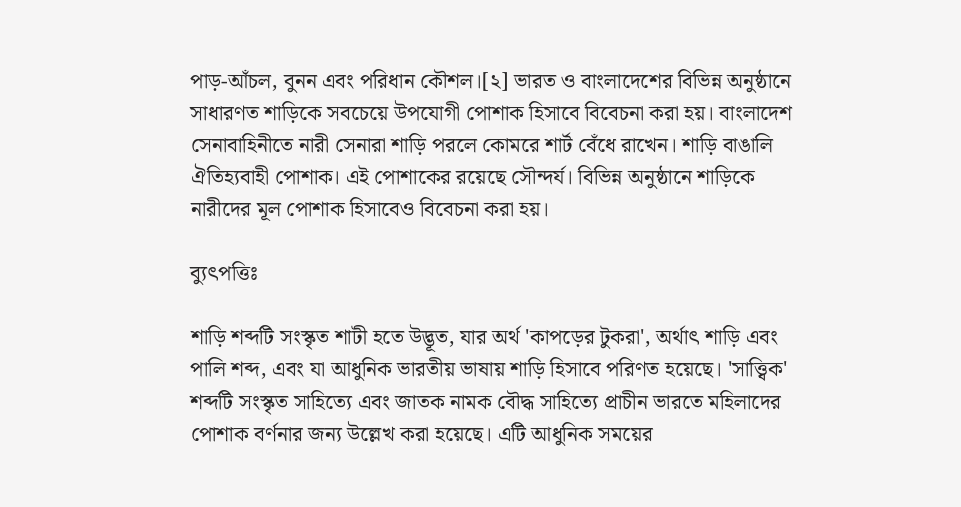পাড়-আঁচল, বুনন এবং পরিধান কৌশল।[২] ভারত ও বাংলাদেশের বিভিন্ন অনুষ্ঠানে সাধারণত‍ শাড়িকে সবচেয়ে উপযোগী পোশাক হিসাবে বিবেচনা করা হয়। বাংলাদেশ সেনাবাহিনীতে নারী সেনারা শাড়ি পরলে কোমরে শার্ট বেঁধে রাখেন। শাড়ি বাঙালি ঐতিহ্যবাহী পোশাক। এই পোশাকের রয়েছে সৌন্দর্য। বিভিন্ন অনুষ্ঠানে শাড়িকে নারীদের মূল পোশাক হিসাবেও বিবেচনা করা হয়।

ব্যুৎপত্তিঃ

শাড়ি শব্দটি সংস্কৃত শাটী হতে উদ্ভূত, যার অর্থ 'কাপড়ের টুকরা', অর্থাৎ শাড়ি এবং পালি শব্দ, এবং যা আধুনিক ভারতীয় ভাষায় শাড়ি হিসাবে পরিণত হয়েছে। 'সাত্ত্বিক' শব্দটি সংস্কৃত সাহিত্যে এবং জাতক নামক বৌদ্ধ সাহিত্যে প্রাচীন ভারতে মহিলাদের পোশাক বর্ণনার জন্য উল্লেখ করা হয়েছে। এটি আধুনিক সময়ের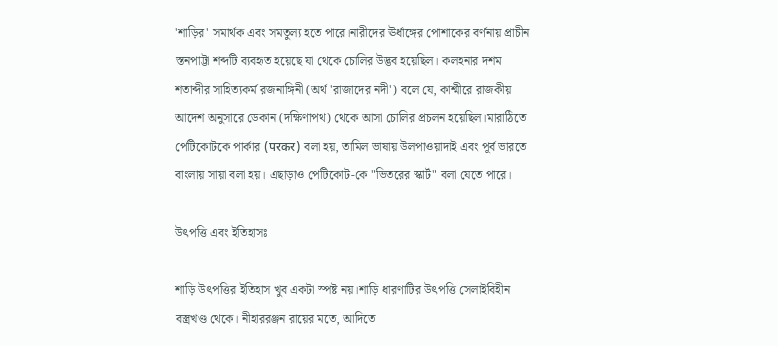'শাড়ির' সমার্থক এবং সমতুল্য হতে পারে।নারীদের ঊর্ধাঙ্গের পোশাকের বর্ণনায় প্রাচীন স্তনপাট্টা শব্দটি ব্যবহৃত হয়েছে যা থেকে চোলির উদ্ভব হয়েছিল। কলহনার দশম শতাব্দীর সাহিত্যকর্ম রজনাঙ্গিনী (অর্থ 'রাজাদের নদী') বলে যে, কাশ্মীরে রাজকীয় আদেশ অনুসারে ডেকান (দক্ষিণাপথ) থেকে আসা চোলির প্রচলন হয়েছিল।মারাঠিতে পেটিকোটকে পার্কার (परकर) বলা হয়, তামিল ভাষায় উলপাওয়াদাই এবং পূর্ব ভারতে বাংলায় সায়া বলা হয়। এছাড়াও পেটিকোট-কে "ভিতরের স্কার্ট" বলা যেতে পারে।

উৎপত্তি এবং ইতিহাসঃ

শাড়ি উৎপত্তির ইতিহাস খুব একটা স্পষ্ট নয়।শাড়ি ধারণাটির উৎপত্তি সেলাইবিহীন বস্ত্রখণ্ড থেকে। নীহাররঞ্জন রায়ের মতে, আদিতে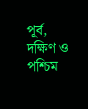পূর্ব, দক্ষিণ ও পশ্চিম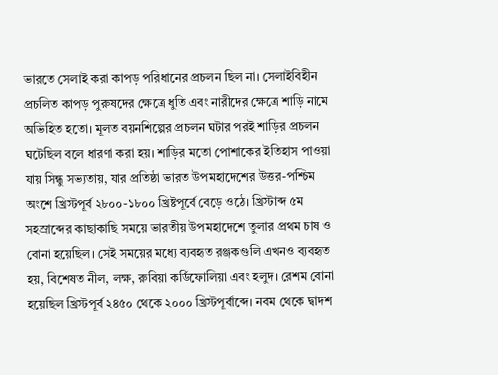ভারতে সেলাই করা কাপড় পরিধানের প্রচলন ছিল না। সেলাইবিহীন প্রচলিত কাপড় পুরুষদের ক্ষেত্রে ধুতি এবং নারীদের ক্ষেত্রে শাড়ি নামে অভিহিত হতো। মূলত বয়নশিল্পের প্রচলন ঘটার পরই শাড়ির প্রচলন ঘটেছিল বলে ধারণা করা হয়। শাড়ির মতো পোশাকের ইতিহাস পাওয়া যায় সিন্ধু সভ্যতায়, যার প্রতিষ্ঠা ভারত উপমহাদেশের উত্তর-পশ্চিম অংশে খ্রিস্টপূর্ব ২৮০০-১৮০০ খ্রিষ্টপূর্বে বেড়ে ওঠে। খ্রিস্টাব্দ ৫ম সহস্রাব্দের কাছাকাছি সময়ে ভারতীয় উপমহাদেশে তুলার প্রথম চাষ ও বোনা হয়েছিল। সেই সময়ের মধ্যে ব্যবহৃত রঞ্জকগুলি এখনও ব্যবহৃত হয়, বিশেষত নীল, লক্ষ, রুবিয়া কর্ডিফোলিয়া এবং হলুদ। রেশম বোনা হয়েছিল খ্রিস্টপূর্ব ২৪৫০ থেকে ২০০০ খ্রিস্টপূর্বাব্দে। নবম থেকে দ্বাদশ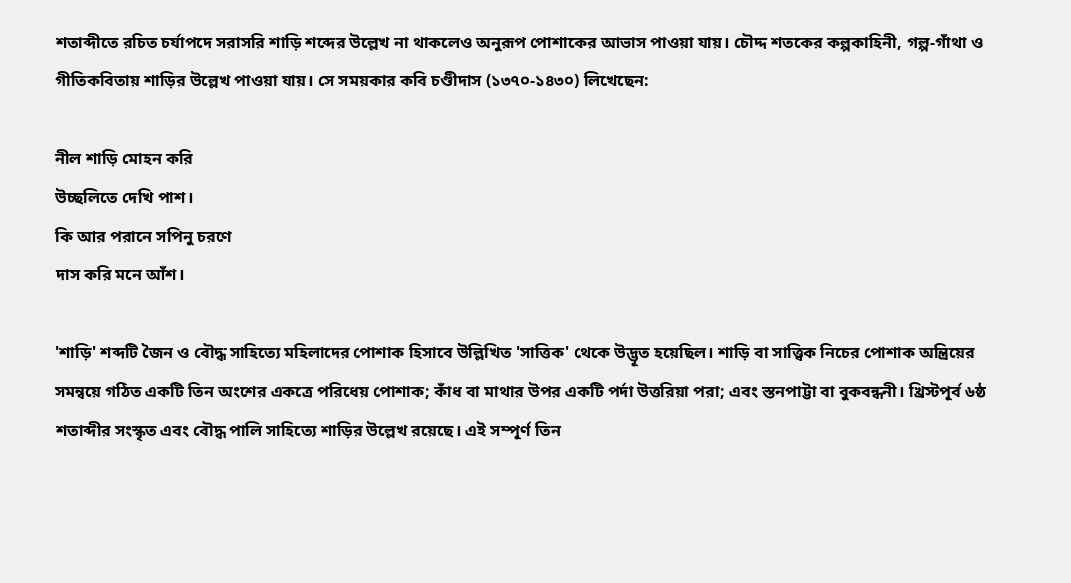শতাব্দীতে রচিত চর্যাপদে সরাসরি শাড়ি শব্দের উল্লেখ না থাকলেও অনুরূপ পোশাকের আভাস পাওয়া যায়। চৌদ্দ শতকের কল্পকাহিনী, গল্প-গাঁথা ও গীতিকবিতায় শাড়ির উল্লেখ পাওয়া যায়। সে সময়কার কবি চণ্ডীদাস (১৩৭০-১৪৩০) লিখেছেন:

নীল শাড়ি মোহন করি
উচ্ছলিতে দেখি পাশ।
কি আর পরানে সপিনু চরণে
দাস করি মনে আঁশ।

'শাড়ি' শব্দটি জৈন ও বৌদ্ধ সাহিত্যে মহিলাদের পোশাক হিসাবে উল্লিখিত 'সাত্তিক' থেকে উদ্ভূত হয়েছিল। শাড়ি বা সাত্ত্বিক নিচের পোশাক অন্ত্রিয়ের সমন্বয়ে গঠিত একটি তিন অংশের একত্রে পরিধেয় পোশাক; কাঁধ বা মাথার উপর একটি পর্দা উত্তরিয়া পরা; এবং স্তনপাট্টা বা বুকবন্ধনী। খ্রিস্টপূর্ব ৬ষ্ঠ শতাব্দীর সংস্কৃত এবং বৌদ্ধ পালি সাহিত্যে শাড়ির উল্লেখ রয়েছে। এই সম্পূর্ণ তিন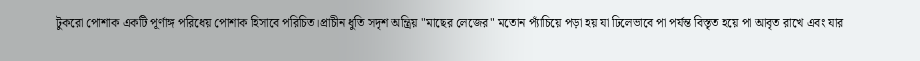টুকরো পোশাক একটি পূর্ণাঙ্গ পরিধেয় পোশাক হিসাবে পরিচিত।প্রাচীন ধুতি সদৃশ অন্ত্রিয় "মাছের লেজের" মতোন প্যাঁচিয়ে পড়া হয় যা ঢিলেভাবে পা পর্যন্ত বিস্তৃত হয়ে পা আবৃত রাখে এবং যার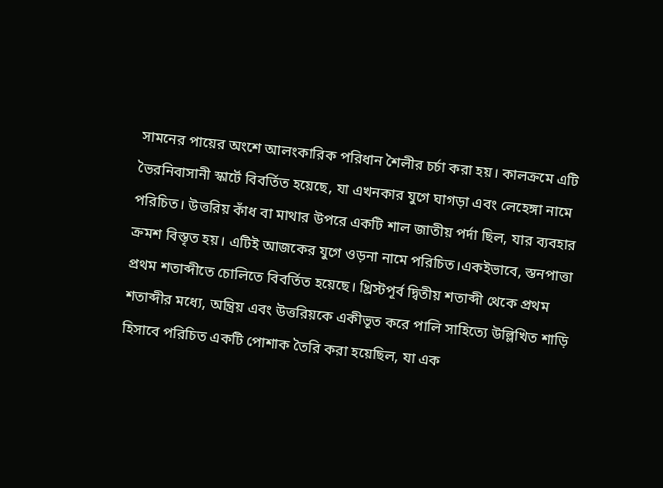সামনের পায়ের অংশে আলংকারিক পরিধান শৈলীর চর্চা করা হয়। কালক্রমে এটি ভৈরনিবাসানী স্কার্টে বিবর্তিত হয়েছে, যা এখনকার যুগে ঘাগড়া এবং লেহেঙ্গা নামে পরিচিত। উত্তরিয় কাঁধ বা মাথার উপরে একটি শাল জাতীয় পর্দা ছিল, যার ব্যবহার ক্রমশ বিস্তৃত হয়। এটিই আজকের যুগে ওড়না নামে পরিচিত।একইভাবে, স্তনপাত্তা প্রথম শতাব্দীতে চোলিতে বিবর্তিত হয়েছে। খ্রিস্টপূর্ব দ্বিতীয় শতাব্দী থেকে প্রথম শতাব্দীর মধ্যে, অন্ত্রিয় এবং উত্তরিয়কে একীভূত করে পালি সাহিত্যে উল্লিখিত শাড়ি হিসাবে পরিচিত একটি পোশাক তৈরি করা হয়েছিল, যা এক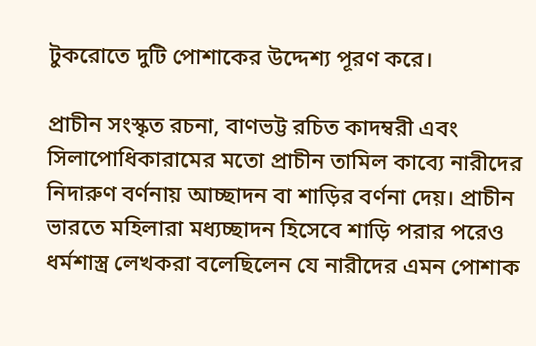টুকরোতে দুটি পোশাকের উদ্দেশ্য পূরণ করে।

প্রাচীন সংস্কৃত রচনা, বাণভট্ট রচিত কাদম্বরী এবং সিলাপোধিকারামের মতো প্রাচীন তামিল কাব্যে নারীদের নিদারুণ বর্ণনায় আচ্ছাদন বা শাড়ির বর্ণনা দেয়। প্রাচীন ভারতে মহিলারা মধ্যচ্ছাদন হিসেবে শাড়ি পরার পরেও ধর্মশাস্ত্র লেখকরা বলেছিলেন যে নারীদের এমন পোশাক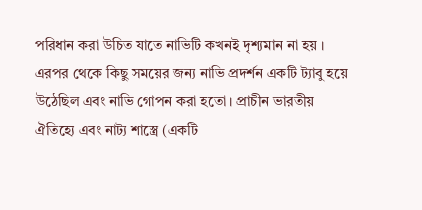পরিধান করা উচিত যাতে নাভিটি কখনই দৃশ্যমান না হয় । এরপর থেকে কিছু সময়ের জন্য নাভি প্রদর্শন একটি ট্যাবু হয়ে উঠেছিল এবং নাভি গোপন করা হতো। প্রাচীন ভারতীয় ঐতিহ্যে এবং নাট্য শাস্ত্রে (একটি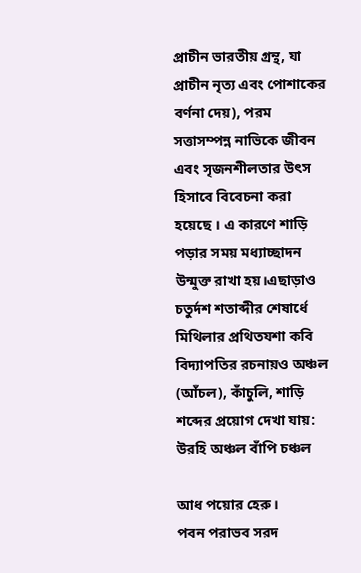প্রাচীন ভারতীয় গ্রন্থ, যা প্রাচীন নৃত্য এবং পোশাকের বর্ণনা দেয়), পরম সত্তাসম্পন্ন নাভিকে জীবন এবং সৃজনশীলতার উৎস হিসাবে বিবেচনা করা হয়েছে । এ কারণে শাড়ি পড়ার সময় মধ্যাচ্ছাদন উন্মুক্ত রাখা হয়।এছাড়াও চতুর্দশ শতাব্দীর শেষার্ধে মিথিলার প্রথিতযশা কবি বিদ্যাপতির রচনায়ও অঞ্চল (আঁচল), কাঁচুলি, শাড়ি শব্দের প্রয়োগ দেখা যায়:
উরহি অঞ্চল বাঁপি চঞ্চল

আধ পয়োর হেরু।
পবন পরাভব সরদ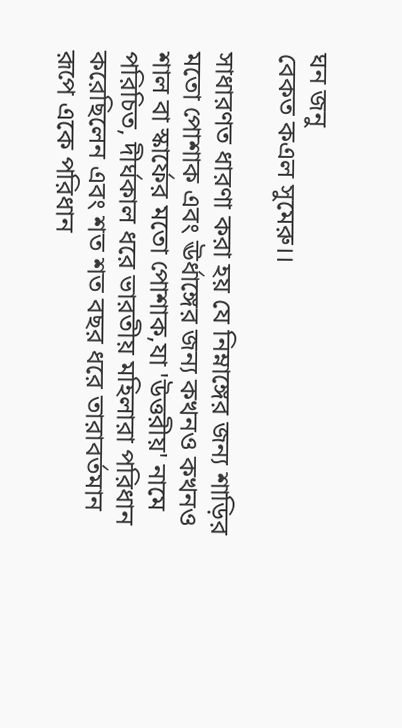ঘন জনু
বেকত কএল সুমেরু।।

সাধারণত ধারণা করা হয় যে নিম্নাঙ্গের জন্য শাড়ির মতো পোশাক এবং ঊর্ধাঙ্গের জন্য কখনও কখনও শাল বা স্কার্ফের মতো পোশাক,যা 'উত্তরীয়' নামে পরিচিত, দীর্ঘকাল ধরে ভারতীয় মহিলারা পরিধান করেছিলেন এবং শত শত বছর ধরে তারাবর্তমান রূপে একে পরিধান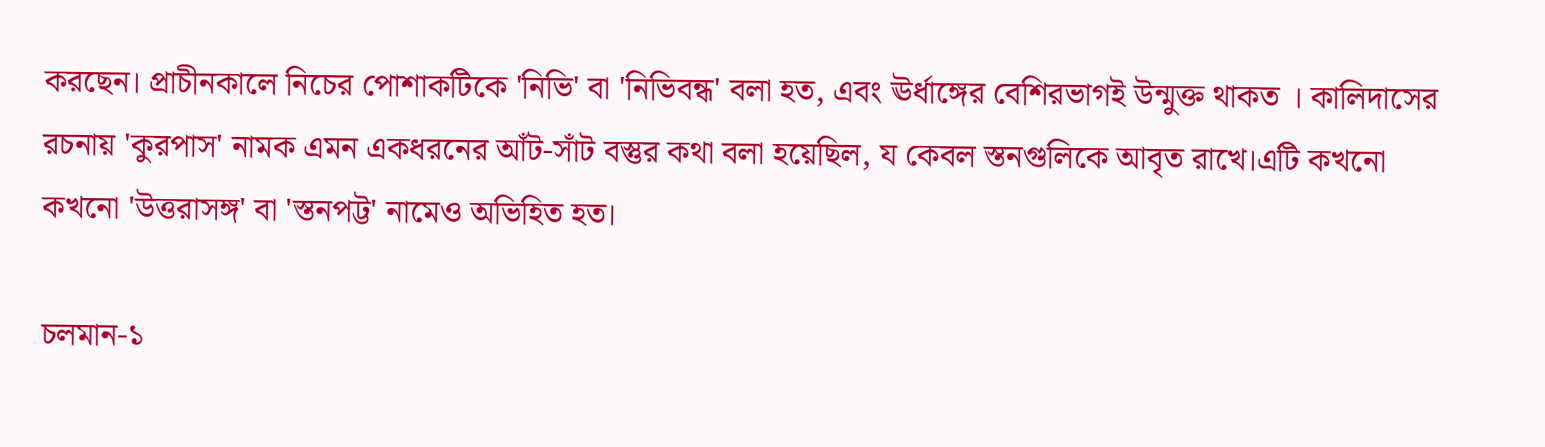করছেন। প্রাচীনকালে নিচের পোশাকটিকে 'নিভি' বা 'নিভিবন্ধ' বলা হত, এবং ঊর্ধাঙ্গের বেশিরভাগই উন্মুক্ত থাকত । কালিদাসের রচনায় 'কুরপাস' নামক এমন একধরনের আঁট-সাঁট বস্তুর কথা বলা হয়েছিল, য কেবল স্তনগুলিকে আবৃত রাখে।এটি কখনো কখনো 'উত্তরাসঙ্গ' বা 'স্তনপট্ট' নামেও অভিহিত হত।

চলমান-১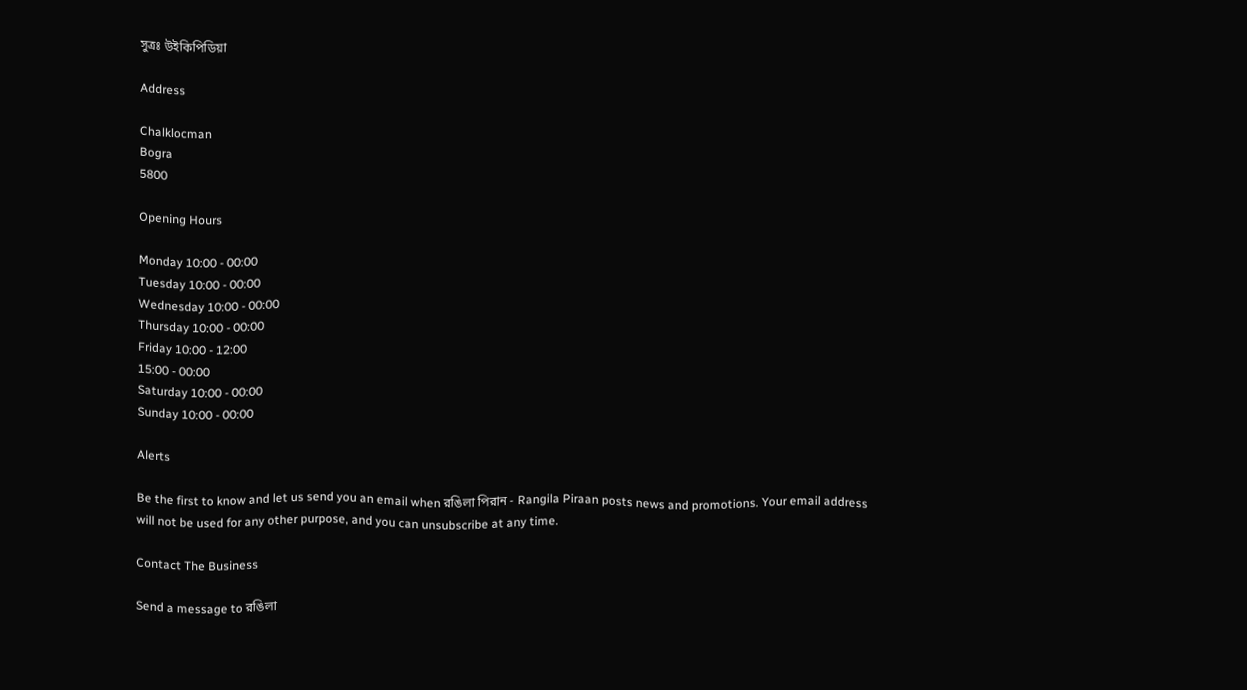সুত্রঃ উইকিপিডিয়া

Address

Chalklocman
Bogra
5800

Opening Hours

Monday 10:00 - 00:00
Tuesday 10:00 - 00:00
Wednesday 10:00 - 00:00
Thursday 10:00 - 00:00
Friday 10:00 - 12:00
15:00 - 00:00
Saturday 10:00 - 00:00
Sunday 10:00 - 00:00

Alerts

Be the first to know and let us send you an email when রঙিলা পিরান - Rangila Piraan posts news and promotions. Your email address will not be used for any other purpose, and you can unsubscribe at any time.

Contact The Business

Send a message to রঙিলা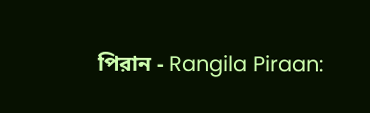পিরান - Rangila Piraan: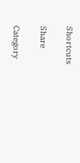Shortcuts

Share

Category